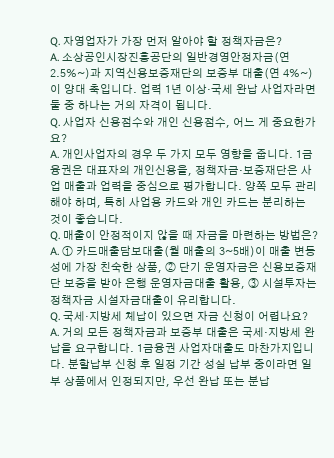Q. 자영업자가 가장 먼저 알아야 할 정책자금은?
A. 소상공인시장진흥공단의 일반경영안정자금(연 2.5%~)과 지역신용보증재단의 보증부 대출(연 4%~)이 양대 축입니다. 업력 1년 이상·국세 완납 사업자라면 둘 중 하나는 거의 자격이 됩니다.
Q. 사업자 신용점수와 개인 신용점수, 어느 게 중요한가요?
A. 개인사업자의 경우 두 가지 모두 영향을 줍니다. 1금융권은 대표자의 개인신용을, 정책자금·보증재단은 사업 매출과 업력을 중심으로 평가합니다. 양쪽 모두 관리해야 하며, 특히 사업용 카드와 개인 카드는 분리하는 것이 좋습니다.
Q. 매출이 안정적이지 않을 때 자금을 마련하는 방법은?
A. ① 카드매출담보대출(월 매출의 3~5배)이 매출 변동성에 가장 친숙한 상품, ② 단기 운영자금은 신용보증재단 보증을 받아 은행 운영자금대출 활용, ③ 시설투자는 정책자금 시설자금대출이 유리합니다.
Q. 국세·지방세 체납이 있으면 자금 신청이 어렵나요?
A. 거의 모든 정책자금과 보증부 대출은 국세·지방세 완납을 요구합니다. 1금융권 사업자대출도 마찬가지입니다. 분할납부 신청 후 일정 기간 성실 납부 중이라면 일부 상품에서 인정되지만, 우선 완납 또는 분납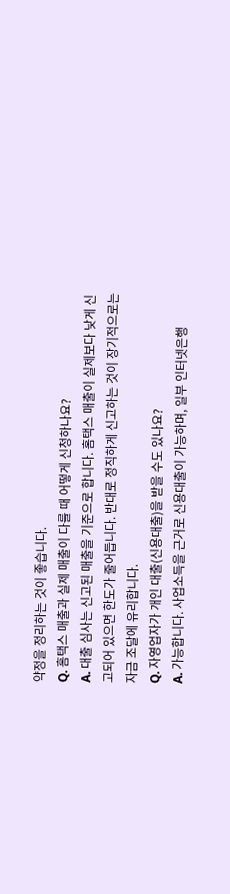약정을 정리하는 것이 좋습니다.
Q. 홈택스 매출과 실제 매출이 다를 때 어떻게 신청하나요?
A. 대출 심사는 신고된 매출을 기준으로 합니다. 홈택스 매출이 실제보다 낮게 신고되어 있으면 한도가 줄어듭니다. 반대로 정직하게 신고하는 것이 장기적으로는 자금 조달에 유리합니다.
Q. 자영업자가 개인 대출(신용대출)을 받을 수도 있나요?
A. 가능합니다. 사업소득을 근거로 신용대출이 가능하며, 일부 인터넷은행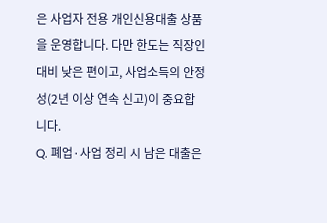은 사업자 전용 개인신용대출 상품을 운영합니다. 다만 한도는 직장인 대비 낮은 편이고, 사업소득의 안정성(2년 이상 연속 신고)이 중요합니다.
Q. 폐업·사업 정리 시 남은 대출은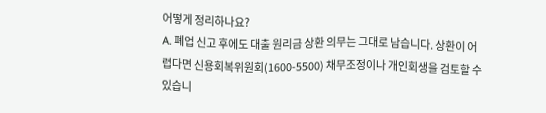어떻게 정리하나요?
A. 폐업 신고 후에도 대출 원리금 상환 의무는 그대로 남습니다. 상환이 어렵다면 신용회복위원회(1600-5500) 채무조정이나 개인회생을 검토할 수 있습니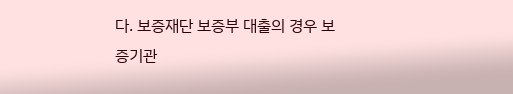다. 보증재단 보증부 대출의 경우 보증기관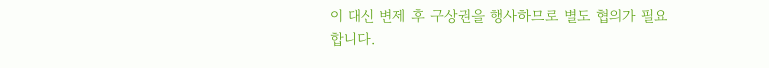이 대신 변제 후 구상권을 행사하므로 별도 협의가 필요합니다.